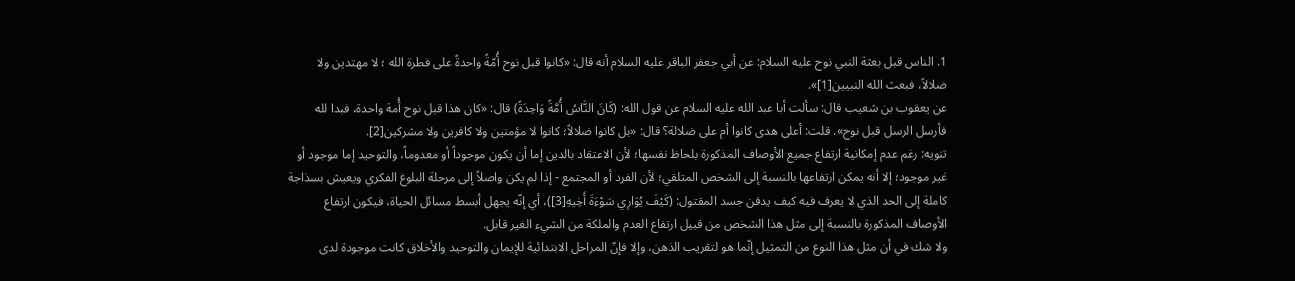1. الناس قبل بعثة النبي نوح عليه السلام: عن أبي جعفر الباقر عليه السلام أنه قال: «كانوا قبل نوح أُمّةً واحدةً على فطرة الله ؛ لا مهتدين ولا ضلالاً، فبعث الله النبيين[1]».
عن يعقوب بن شعيب قال: سألت أبا عبد الله عليه السلام عن قول الله: (كَانَ النَّاسُ أُمَّةً وَاحِدَةً) قال: «كان هذا قبل نوح أُمة واحدة، فبدا لله فأرسل الرسل قبل نوح». قلت: أعلى هدى كانوا أم على ضلالة؟ قال: «بل كانوا ضلالاً؛ كانوا لا مؤمنين ولا كافرين ولا مشركين[2].
تنويه: رغم عدم إمكانية ارتفاع جميع الأوصاف المذكورة بلحاظ نفسها؛ لأن الاعتقاد بالدين إما أن يكون موجوداً أو معدوماً، والتوحيد إما موجود أو غير موجود؛ إلا أنه يمكن ارتفاعها بالنسبة إلى الشخص المتلقي؛ لأن الفرد أو المجتمع - إذا لم يكن واصلاً إلى مرحلة البلوغ الفكري ويعيش بسذاجة كاملة إلى الحد الذي لا يعرف فيه كيف يدفن جسد المقتول: (كَيْفَ يُوَارِي سَوْءَةَ أَخِيهِ[3])، أي إنّه يجهل أبسط مسائل الحياة، فيكون ارتفاع الأوصاف المذكورة بالنسبة إلى مثل هذا الشخص من قبيل ارتفاع العدم والملكة من الشيء الغير قابل.
ولا شك في أن مثل هذا النوع من التمثيل إنّما هو لتقريب الذهن، وإلا فإنّ المراحل الابتدائية للإيمان والتوحيد والأخلاق كانت موجودة لدى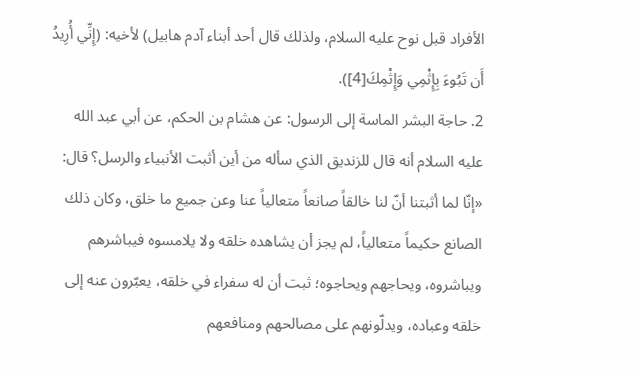الأفراد قبل نوح عليه السلام، ولذلك قال أحد أبناء آدم هابيل) لأخيه: (إِنِّي أُرِيدُ أَن تَبُوءَ بِإِثْمِي وَإِثْمِكَ[4]).
2. حاجة البشر الماسة إلى الرسول: عن هشام بن الحكم، عن أبي عبد الله عليه السلام أنه قال للزنديق الذي سأله من أين أثبت الأنبياء والرسل؟ قال: «إنّا لما أثبتنا أنّ لنا خالقاً صانعاً متعالياً عنا وعن جميع ما خلق، وكان ذلك الصانع حكيماً متعالياً، لم يجز أن يشاهده خلقه ولا يلامسوه فيباشرهم ويباشروه، ويحاجهم ويحاجوه؛ ثبت أن له سفراء في خلقه، يعبّرون عنه إلى خلقه وعباده، ويدلّونهم على مصالحهم ومنافعهم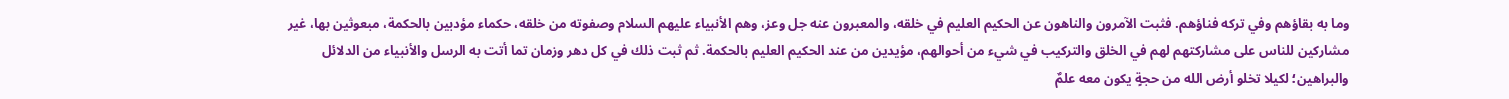وما به بقاؤهم وفي تركه فناؤهم. فثبت الآمرون والناهون عن الحكيم العليم في خلقه، والمعبرون عنه جل وعز، وهم الأنبياء عليهم السلام وصفوته من خلقه، حكماء مؤدبين بالحكمة، مبعوثين بها، غير مشاركين للناس على مشاركتهم لهم في الخلق والتركيب في شيء من أحوالهم، مؤيدين من عند الحكيم العليم بالحكمة. ثم ثبت ذلك في كل دهر وزمان تما أتت به الرسل والأنبياء من الدلائل والبراهين؛ لكيلا تخلو أرض الله من حجةٍ يكون معه علمٌ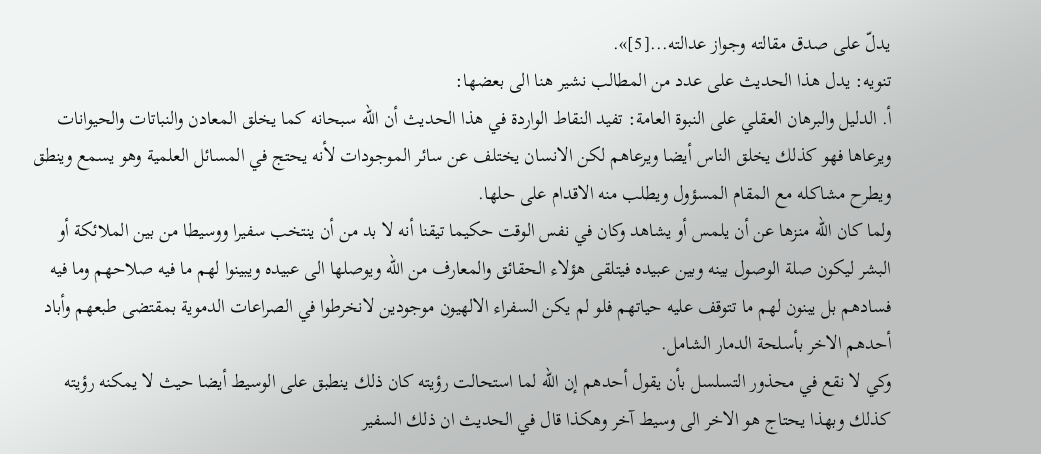يدلّ على صدق مقالته وجواز عدالته...[5]».
تنويه: يدل هذا الحديث على عدد من المطالب نشير هنا الى بعضها:
أ. الدليل والبرهان العقلي على النبوة العامة: تفيد النقاط الواردة في هذا الحديث أن الله سبحانه كما يخلق المعادن والنباتات والحيوانات ويرعاها فهو كذلك يخلق الناس أيضا ويرعاهم لكن الانسان يختلف عن سائر الموجودات لأنه يحتج في المسائل العلمية وهو يسمع وينطق ويطرح مشاكله مع المقام المسؤول ويطلب منه الاقدام على حلها.
ولما كان الله منزها عن أن يلمس أو يشاهد وكان في نفس الوقت حكيما تيقنا أنه لا بد من أن ينتخب سفيرا ووسيطا من بين الملائكة أو البشر ليكون صلة الوصول بينه وبين عبيده فيتلقى هؤلاء الحقائق والمعارف من الله ويوصلها الى عبيده ويبينوا لهم ما فيه صلاحهم وما فيه فسادهم بل يبنون لهم ما تتوقف عليه حياتهم فلو لم يكن السفراء الالهيون موجودين لانخرطوا في الصراعات الدموية بمقتضى طبعهم وأباد أحدهم الاخر بأسلحة الدمار الشامل.
وكي لا نقع في محذور التسلسل بأن يقول أحدهم إن الله لما استحالت رؤيته كان ذلك ينطبق على الوسيط أيضا حيث لا يمكنه رؤيته كذلك وبهذا يحتاج هو الاخر الى وسيط آخر وهكذا قال في الحديث ان ذلك السفير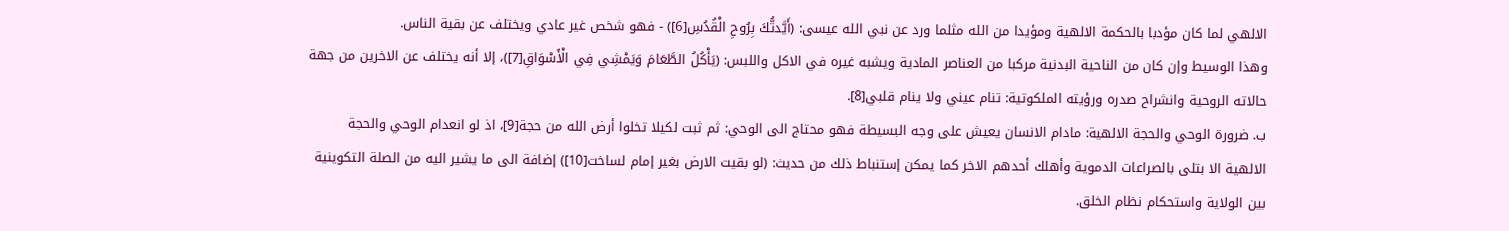الالهي لما كان مؤدبا بالحكمة الالهية ومؤيدا من الله مثلما ورد عن نبي الله عيسى: (أَيَّدتُّكَ بِرُوحِ الْقُدُسِ[6]) - فهو شخص غير عادي ويختلف عن بقية الناس.
وهذا الوسيط وإن كان من الناحية البدنية مركبا من العناصر المادية ويشبه غيره في الاكل واللبس: (يَأْكُلُ الطَّعَامَ وَيَمْشِي فِي الْأَسْوَاقِ[7])، إلا أنه يختلف عن الاخرين من جهة حالاته الروحية وانشراح صدره ورؤيته الملكوتية: تنام عيني ولا ينام قلبي[8].
ب. ضرورة الوحي والحجة الالهية: مادام الانسان يعيش على وجه البسيطة فهو محتاج الى الوحي: ثم ثبت لكيلا تخلوا أرض الله من حجة[9]، اذ لو انعدام الوحي والحجة الالهية الا بتلى بالصراعات الدموية وأهلك أحدهم الاخر كما يمكن إستنباط ذلك من حديث: (لو بقيت الارض بغير إمام لساخت[10]) إضافة الى ما يشير اليه من الصلة التكوينية بين الولاية واستحكام نظام الخلق.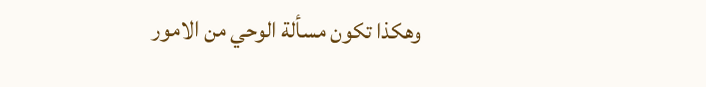وهكذا تكون مسألة الوحي من الامور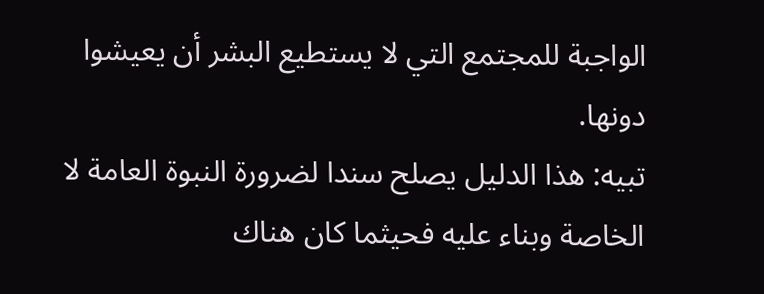الواجبة للمجتمع التي لا يستطيع البشر أن يعيشوا دونها.
تبيه: هذا الدليل يصلح سندا لضرورة النبوة العامة لا الخاصة وبناء عليه فحيثما كان هناك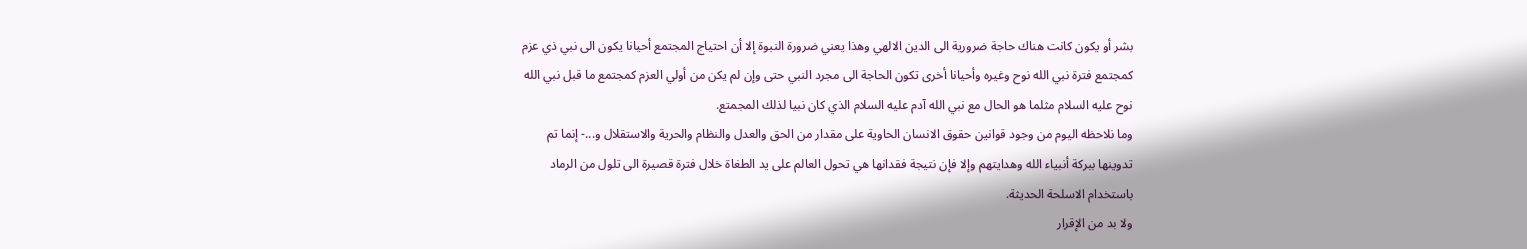بشر أو يكون كانت هناك حاجة ضرورية الى الدين الالهي وهذا يعني ضرورة النبوة إلا أن احتياج المجتمع أحيانا يكون الى نبي ذي عزم كمجتمع فترة نبي الله نوح وغيره وأحيانا أخرى تكون الحاجة الى مجرد النبي حتى وإن لم يكن من أولي العزم كمجتمع ما قبل نبي الله نوح عليه السلام مثلما هو الحال مع نبي الله آدم عليه السلام الذي كان نبيا لذلك المجمتع.
وما نلاحظه اليوم من وجود قوانين حقوق الانسان الحاوية على مقدار من الحق والعدل والنظام والحرية والاستقلال و...- إنما تم تدوينها ببركة أنبياء الله وهدايتهم وإلا فإن نتيجة فقدانها هي تحول العالم على يد الطغاة خلال فترة قصيرة الى تلول من الرماد باستخدام الاسلحة الحديثة.
ولا بد من الإقرار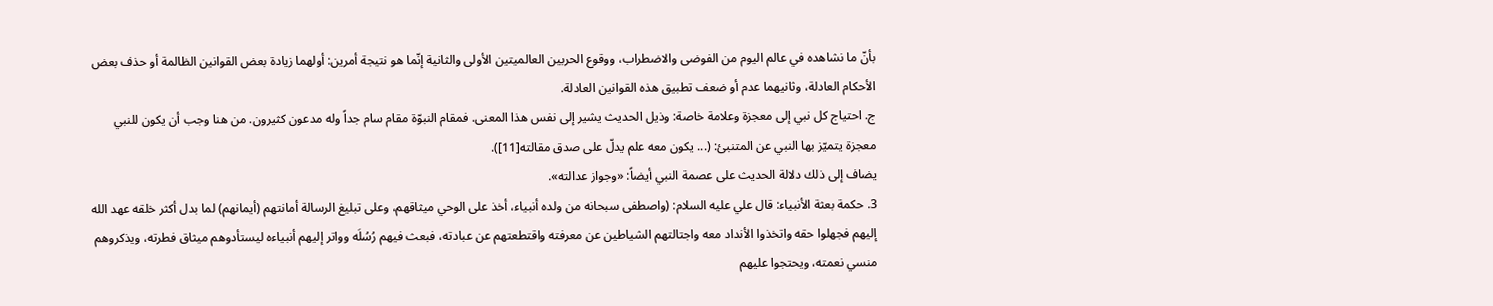بأنّ ما نشاهده في عالم اليوم من الفوضى والاضطراب، ووقوع الحربين العالميتين الأولى والثانية إنّما هو نتيجة أمرين: أولهما زيادة بعض القوانين الظالمة أو حذف بعض الأحكام العادلة، وثانيهما عدم أو ضعف تطبيق هذه القوانين العادلة.
ج. احتياج كل نبي إلى معجزة وعلامة خاصة: وذيل الحديث يشير إلى نفس هذا المعنى. فمقام النبوّة مقام سام جداً وله مدعون كثيرون. من هنا وجب أن يكون للنبي معجزة يتميّز بها النبي عن المتنبئ: (... يكون معه علم يدلّ على صدق مقالته[11]).
يضاف إلى ذلك دلالة الحديث على عصمة النبي أيضاً: «وجواز عدالته».
3. حكمة بعثة الأنبياء: قال علي عليه السلام: (واصطفى سبحانه من ولده أنبياء، أخذ على الوحي ميثاقهم، وعلى تبليغ الرسالة أمانتهم (أيمانهم) لما بدل أكثر خلقه عهد الله إليهم فجهلوا حقه واتخذوا الأنداد معه واجتالتهم الشياطين عن معرفته واقتطعتهم عن عبادته، فبعث فيهم رُسُلَه وواتر إليهم أنبياءه ليستأدوهم ميثاق فطرته، ويذكروهم منسي نعمته، ويحتجوا عليهم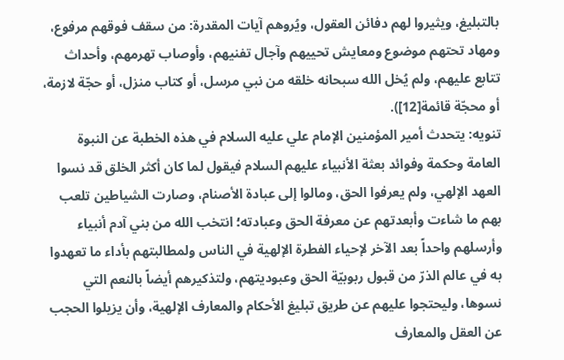بالتبليغ، ويثيروا لهم دفائن العقول، ويُروهم آيات المقدرة: من سقف فوقهم مرفوع، ومهاد تحتهم موضوع ومعايش تحييهم وآجال تفنيهم، وأوصاب تهرمهم، وأحداث تتابع عليهم، ولم يُخل الله سبحانه خلقه من نبي مرسل، أو كتاب منزل، أو حجّة لازمة، أو محجّة قائمة[12]).
تنويه: يتحدث أمير المؤمنين الإمام علي عليه السلام في هذه الخطبة عن النبوة العامة وحكمة وفوائد بعثة الأنبياء عليهم السلام فيقول لما كان أكثر الخلق قد نسوا العهد الإلهي، ولم يعرفوا الحق، ومالوا إلى عبادة الأصنام، وصارت الشياطين تلعب بهم ما شاءت وأبعدتهم عن معرفة الحق وعبادته؛ انتخب الله من بني آدم أنبياء وأرسلهم واحداً بعد الآخر لإحياء الفطرة الإلهية في الناس ولمطالبتهم بأداء ما تعهدوا به في عالم الذرّ من قبول ربوبيّة الحق وعبوديتهم، ولتذكيرهم أيضاً بالنعم التي نسوها، وليحتجوا عليهم عن طريق تبليغ الأحكام والمعارف الإلهية، وأن يزيلوا الحجب عن العقل والمعارف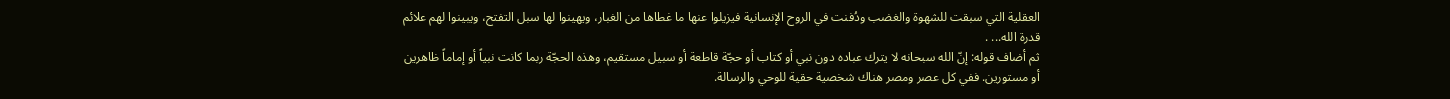العقلية التي سبقت للشهوة والغضب ودُفنت في الروح الإنسانية فيزيلوا عنها ما غطاها من الغبار، ويهينوا لها سبل التفتح، ويبينوا لهم علائم قدرة الله... .
ثم أضاف قوله: إنّ الله سبحانه لا يترك عباده دون نبي أو كتاب أو حجّة قاطعة أو سبيل مستقيم، وهذه الحجّة ربما كانت نبياً أو إماماً ظاهرين أو مستورين. ففي كل عصر ومصر هناك شخصية حقية للوحي والرسالة.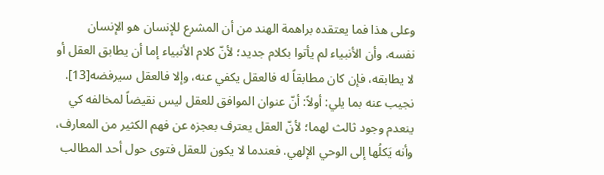وعلى هذا فما يعتقده براهمة الهند من أن المشرع للإنسان هو الإنسان نفسه، وأن الأنبياء لم يأتوا بكلام جديد؛ لأنّ كلام الأنبياء إما أن يطابق العقل أو لا يطابقه، فإن كان مطابقاً له فالعقل يكفي عنه، وإلا فالعقل سيرفضه[13].
نجيب عنه بما يلي: أولاً: أنّ عنوان الموافق للعقل ليس نقيضاً لمخالفه كي ينعدم وجود ثالث لهما؛ لأنّ العقل يعترف بعجزه عن فهم الكثير من المعارف، وأنه يَكلُها إلى الوحي الإلهي. فعندما لا يكون للعقل فتوى حول أحد المطالب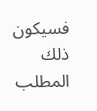فسيكون ذلك المطلب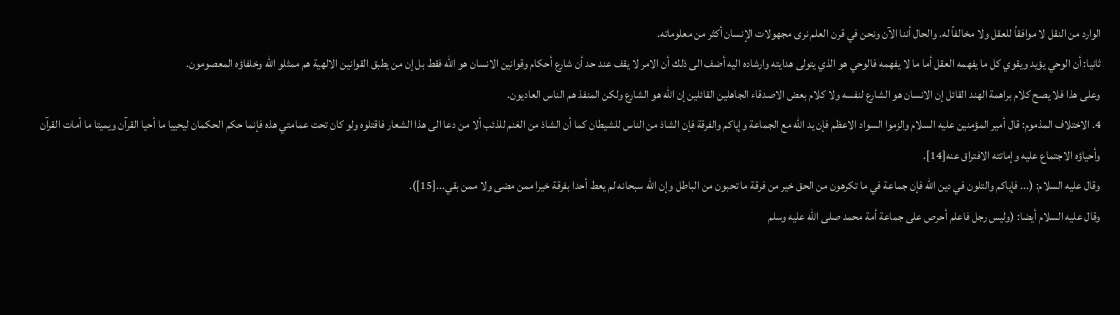الوارد من النقل لا موافقاً للعقل ولا مخالفاً له. والحال أننا الآن ونحن في قرن العلم نرى مجهولات الإنسان أكثر من معلوماته.
ثانيا: أن الوحي يؤيد ويقوي كل ما يفهمه العقل أما ما لا يفهمه فالوحي هو الذي يتولى هدايته وارشاده اليه أضف الى ذلك أن الامر لا يقف عند حد أن شارع أحكام وقوانين الانسان هو الله فقط بل إن من يطبق القوانين الالهية هم ممثلو الله وخلفاؤه المعصومون.
وعلى هذا فلا يصح كلام براهمة الهند القائل إن الانسان هو الشارع لنفسه ولا كلام بعض الاصدقاء الجاهلين القائلين إن الله هو الشارع ولكن المنفذ هم الناس العاديون.
4. الاختلاف المذموم: قال أمير المؤمنين عليه السلام والزموا السواد الاعظم فإن يد الله مع الجماعة وإياكم والفرقة فإن الشاذ من الناس للشيطان كما أن الشاذ من الغنم للذئب ألا من دعا الى هذا الشعار فاقتلوه ولو كان تحت عمامتي هذه فإنما حكم الحكمان ليحييا ما أحيا القرآن ويميتا ما أمات القرآن وأحياؤه الاجتماع عليه وإماتته الافتراق عنه[14].
وقال عليه السلام: (... فإياكم والتلون في دين الله فإن جماعة في ما تكرهون من الحق خير من فرقة ما تحبون من الباطل وإن الله سبحانه لم يعط أحدا بفرقة خيرا ممن مضى ولا ممن بقي...[15]).
وقال عليه السلام أيضا: (وليس رجل فاعلم أحرص على جماعة أمة محمد صلى الله عليه وسلم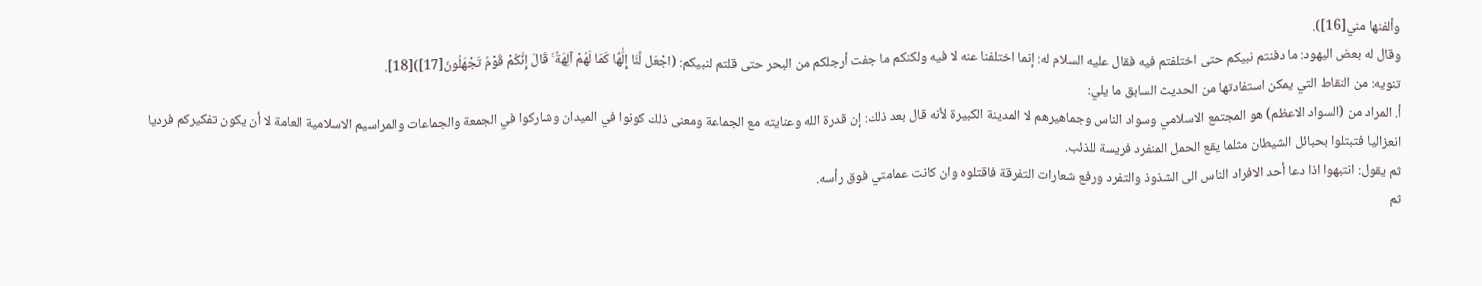وألفنها مني[16]).
وقال له بعض اليهود: ما دفنتم نبيكم حتى اختلفتم فيه فقال عليه السلام له: إنما اختلفنا عنه لا فيه ولكنكم ما جفت أرجلكم من البحر حتى قلتم لنبيكم: (اجْعَل لَّنَا إِلَٰهًا كَمَا لَهُمْ آلِهَةٌ ۚ قَالَ إِنَّكُمْ قَوْمٌ تَجْهَلُونَ[17])[18].
تنويه: من النقاط التي يمكن استفادتها من الحديث السابق ما يلي:
أ. المراد من (السواد الاعظم) هو المجتمع الاسلامي وسواد الناس وجماهيرهم لا المدينة الكبيرة لأنه قال بعد ذلك: إن قدرة الله وعنايته مع الجماعة ومعنى ذلك كونوا في الميدان وشاركوا في الجمعة والجماعات والمراسيم الاسلامية العامة لا أن يكون تفكيركم فرديا انعزاليا فتبتلوا بحبائل الشيطان مثلما يقع الحمل المنفرد فريسة للذئب.
ثم يقول: انتبهوا اذا دعا أحد الافراد الناس الى الشذوذ والتفرد ورفع شعارات التفرقة فاقتلوه وان كانت عمامتي فوق رأسه.
ثم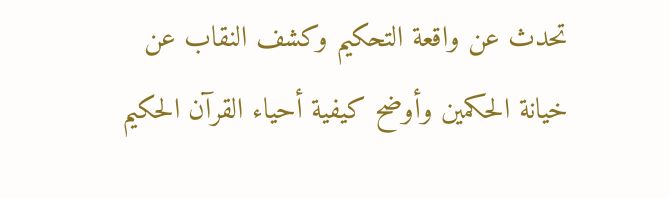تحدث عن واقعة التحكيم وكشف النقاب عن خيانة الحكمين وأوضح كيفية أحياء القرآن الحكيم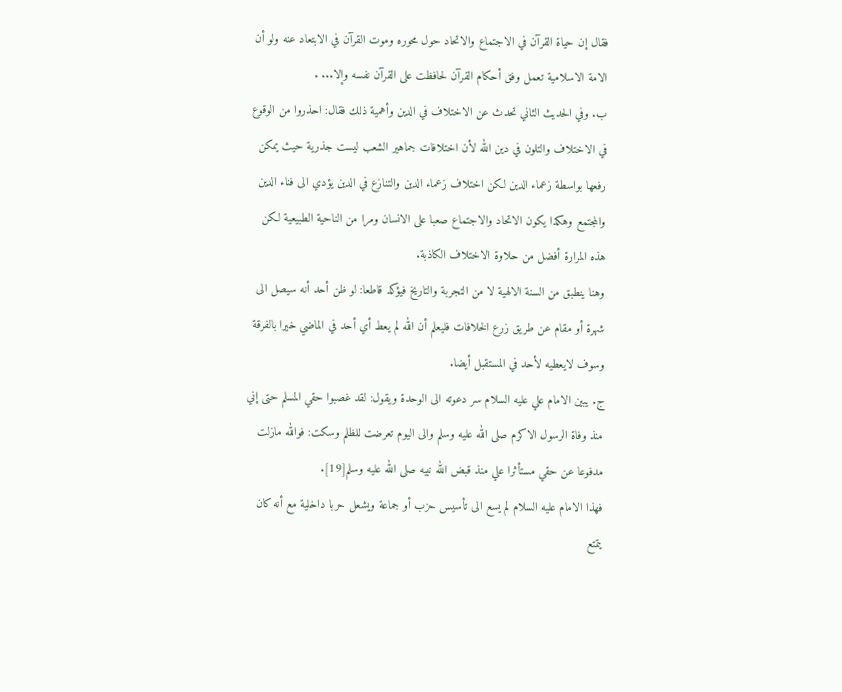فقال إن حياة القرآن في الاجتماع والاتحاد حول محوره وموت القرآن في الابتعاد عنه ولو أن الامة الاسلامية تعمل وفق أحكام القرآن لحافظت على القرآن نفسه وإلا... .
ب. وفي الحديث الثاني تحدث عن الاختلاف في الدين وأهمية ذلك فقال: احذروا من الوقوع في الاختلاف والتلون في دين الله لأن اختلافات جماهير الشعب ليست جذرية حيث يمكن رفعها بواسطة زعماء الدين لكن اختلاف زعماء الدين والتنازع في الدين يؤدي الى فناء الدين والمجتمع وهكذا يكون الاتحاد والاجتماع صعبا على الانسان ومرا من الناحية الطبيعية لكن هذه المرارة أفضل من حلاوة الاختلاف الكاذبة.
وهنا ينطبق من السنة الالهية لا من التجربة والتاريخ فيؤكد قاطعا: لو ظن أحد أنه سيصل الى شهرة أو مقام عن طريق زرع الخلافات فليعلم أن الله لم يعط أي أحد في الماضي خيرا بالفرقة وسوف لايعطيه لأحد في المستقبل أيضا.
ج. يبين الامام علي عليه السلام سر دعوته الى الوحدة ويقول: لقد غصبوا حقي المسلم حتى إني منذ وفاة الرسول الاكرم صلى الله عليه وسلم والى اليوم تعرضت للظلم وسكت: فوالله مازلت مدفوعا عن حقي مستأثرا علي منذ قبض الله نبيه صلى الله عليه وسلم[19].
فهذا الامام عليه السلام لم يسع الى تأسيس حزب أو جماعة ويشعل حربا داخلية مع أنه كان يتمتع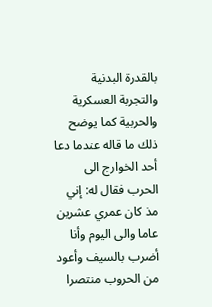بالقدرة البدنية والتجربة العسكرية والحربية كما يوضح ذلك ما قاله عندما دعا أحد الخوارج الى الحرب فقال له: إني مذ كان عمري عشرين عاما والى اليوم وأنا أضرب بالسيف وأعود من الحروب منتصرا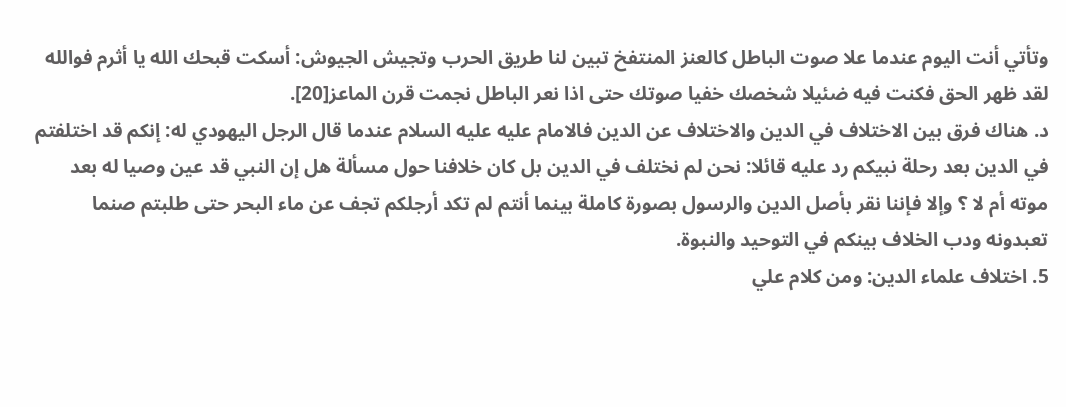وتأتي أنت اليوم عندما علا صوت الباطل كالعنز المنتفخ تبين لنا طريق الحرب وتجيش الجيوش: أسكت قبحك الله يا أثرم فوالله لقد ظهر الحق فكنت فيه ضئيلا شخصك خفيا صوتك حتى اذا نعر الباطل نجمت قرن الماعز[20].
د. هناك فرق بين الاختلاف في الدين والاختلاف عن الدين فالامام عليه عليه السلام عندما قال الرجل اليهودي له: إنكم قد اختلفتم في الدين بعد رحلة نبيكم رد عليه قائلا: نحن لم نختلف في الدين بل كان خلافنا حول مسألة هل إن النبي قد عين وصيا له بعد موته أم لا ؟ وإلا فإننا نقر بأصل الدين والرسول بصورة كاملة بينما أنتم لم تكد أرجلكم تجف عن ماء البحر حتى طلبتم صنما تعبدونه ودب الخلاف بينكم في التوحيد والنبوة.
5. اختلاف علماء الدين: ومن كلام علي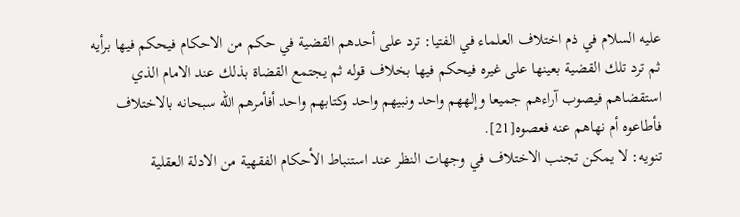عليه السلام في ذم اختلاف العلماء في الفتيا: ترد على أحدهم القضية في حكم من الاحكام فيحكم فيها برأيه ثم ترد تلك القضية بعينها على غيره فيحكم فيها بخلاف قوله ثم يجتمع القضاة بذلك عند الامام الذي استقضاهم فيصوب آراءهم جميعا وإلههم واحد ونبيهم واحد وكتابهم واحد أفأمرهم الله سبحانه بالاختلاف فأطاعوه أم نهاهم عنه فعصوه[21].
تنويه: لا يمكن تجنب الاختلاف في وجهات النظر عند استنباط الأحكام الفقهية من الادلة العقلية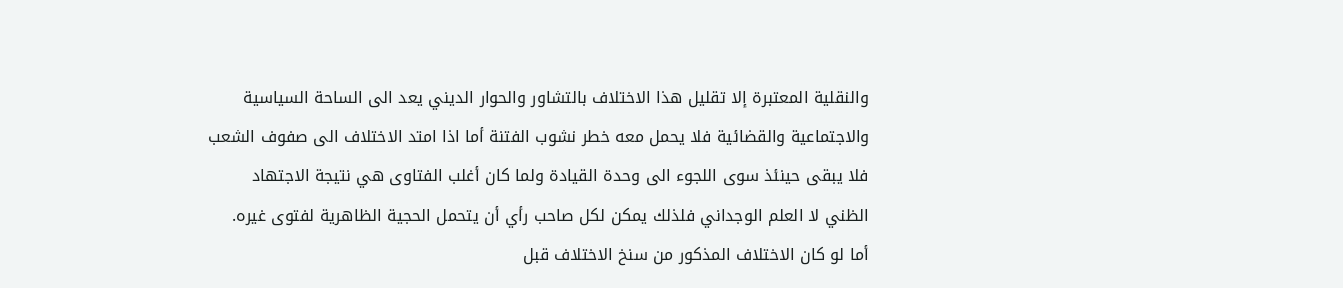والنقلية المعتبرة إلا تقليل هذا الاختلاف بالتشاور والحوار الديني يعد الى الساحة السياسية والاجتماعية والقضائية فلا يحمل معه خطر نشوب الفتنة أما اذا امتد الاختلاف الى صفوف الشعب فلا يبقى حينئذ سوى اللجوء الى وحدة القيادة ولما كان أغلب الفتاوى هي نتيجة الاجتهاد الظني لا العلم الوجداني فلذلك يمكن لكل صاحب رأي أن يتحمل الحجية الظاهرية لفتوى غيره.
أما لو كان الاختلاف المذكور من سنخ الاختلاف قبل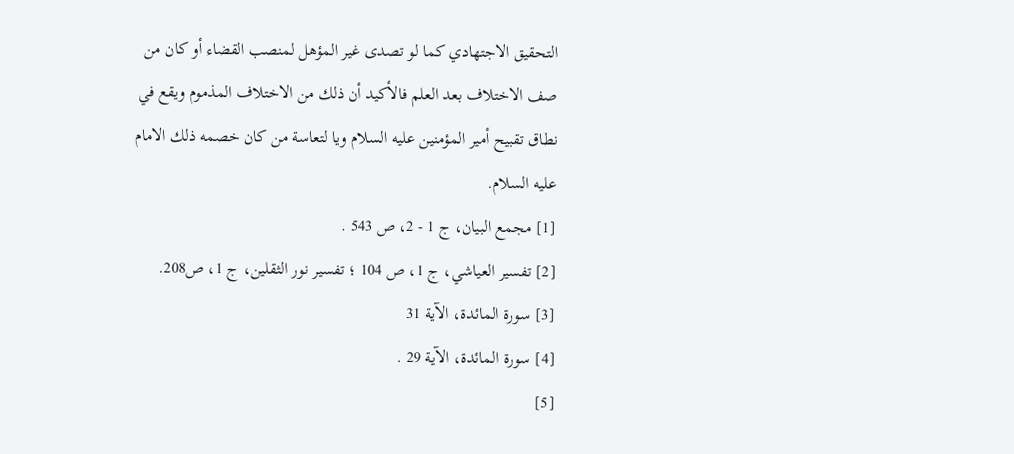التحقيق الاجتهادي كما لو تصدى غير المؤهل لمنصب القضاء أو كان من صف الاختلاف بعد العلم فالأكيد أن ذلك من الاختلاف المذموم ويقع في نطاق تقبيح أمير المؤمنين عليه السلام ويا لتعاسة من كان خصمه ذلك الامام عليه السلام.
[1] مجمع البيان، ج 1 - 2، ص 543 .
[2] تفسير العياشي، ج 1، ص 104 ؛ تفسير نور الثقلين، ج 1، ص208.
[3] سورة المائدة، الآية 31
[4] سورة المائدة، الآية 29 .
[5]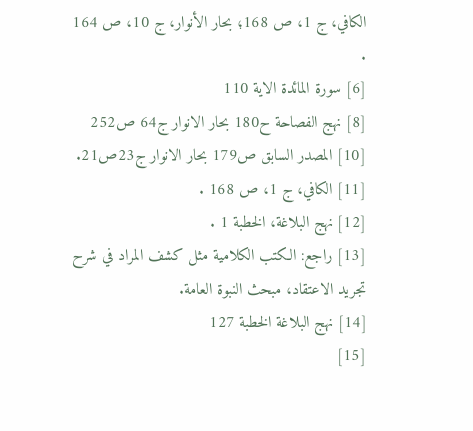الكافي، ج 1، ص 168؛ بحار الأنوار، ج 10، ص 164 .
[6] سورة المائدة الاية 110
[8] نهج الفصاحة ح180 بحار الانوار ج64 ص252
[10] المصدر السابق ص179 بحار الانوار ج23ص21.
[11] الكافي، ج 1، ص 168 .
[12] نهج البلاغة، الخطبة 1 .
[13] راجع: الكتب الكلامية مثل كشف المراد في شرح تجريد الاعتقاد، مبحث النبوة العامة.
[14] نهج البلاغة الخطبة 127
[15]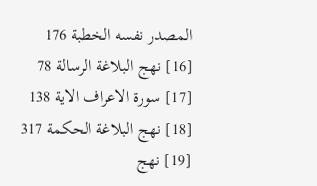المصدر نفسه الخطبة 176
[16] نهج البلاغة الرسالة 78
[17] سورة الاعراف الاية 138
[18] نهج البلاغة الحكمة 317
[19] نهج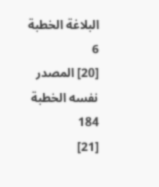البلاغة الخطبة 6
[20] المصدر نفسه الخطبة 184
[21]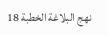نهج البلاغة الخطبة 18